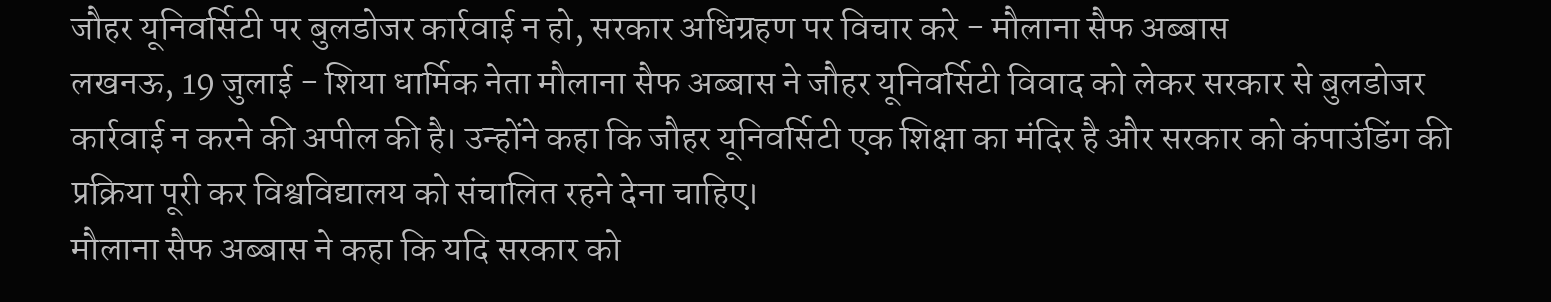जौहर यूनिवर्सिटी पर बुलडोजर कार्रवाई न हो, सरकार अधिग्रहण पर विचार करे - मौलाना सैफ अब्बास
लखनऊ, 19 जुलाई - शिया धार्मिक नेता मौलाना सैफ अब्बास ने जौहर यूनिवर्सिटी विवाद को लेकर सरकार से बुलडोजर कार्रवाई न करने की अपील की है। उन्होंने कहा कि जौहर यूनिवर्सिटी एक शिक्षा का मंदिर है और सरकार को कंपाउंडिंग की प्रक्रिया पूरी कर विश्वविद्यालय को संचालित रहने देना चाहिए।
मौलाना सैफ अब्बास ने कहा कि यदि सरकार को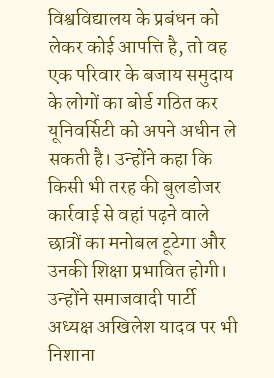विश्वविद्यालय के प्रबंधन को लेकर कोई आपत्ति है, तो वह एक परिवार के बजाय समुदाय के लोगों का बोर्ड गठित कर यूनिवर्सिटी को अपने अधीन ले सकती है। उन्होंने कहा कि किसी भी तरह की बुलडोजर कार्रवाई से वहां पढ़ने वाले छात्रों का मनोबल टूटेगा और उनकी शिक्षा प्रभावित होगी।
उन्होंने समाजवादी पार्टी अध्यक्ष अखिलेश यादव पर भी निशाना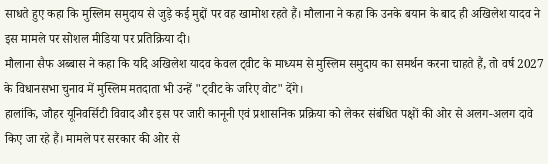साधते हुए कहा कि मुस्लिम समुदाय से जुड़े कई मुद्दों पर वह खामोश रहते हैं। मौलाना ने कहा कि उनके बयान के बाद ही अखिलेश यादव ने इस मामले पर सोशल मीडिया पर प्रतिक्रिया दी।
मौलाना सैफ अब्बास ने कहा कि यदि अखिलेश यादव केवल ट्वीट के माध्यम से मुस्लिम समुदाय का समर्थन करना चाहते हैं, तो वर्ष 2027 के विधानसभा चुनाव में मुस्लिम मतदाता भी उन्हें "ट्वीट के जरिए वोट" देंगे।
हालांकि, जौहर यूनिवर्सिटी विवाद और इस पर जारी कानूनी एवं प्रशासनिक प्रक्रिया को लेकर संबंधित पक्षों की ओर से अलग-अलग दावे किए जा रहे हैं। मामले पर सरकार की ओर से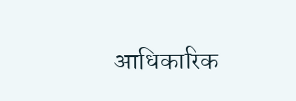आधिकारिक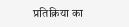प्रतिक्रिया का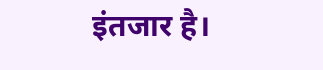इंतजार है।